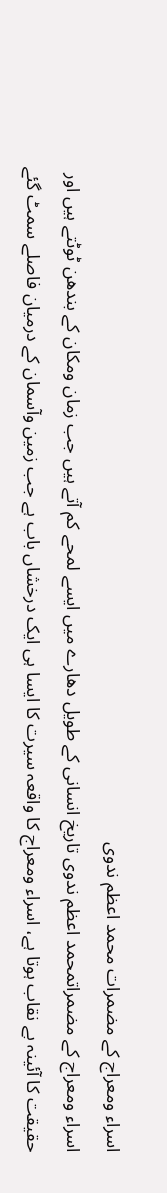اسراء ومعراج کے مضمرات محمد اعظم ندوی
اسراء ومعراج کے مضمراتمحمد اعظم ندوی تاریخ انسانی کے طویل دھارے میں ایسے لمحے کم آتے ہیں جب زمان ومکان کے بندھن ٹوٹتے ہیں اور حقیقت کا آئینہ بے نقاب ہوتا ہے، اسراء ومعراج کا واقعہ سیرت کا ایسا ہی ایک درخشاں باب ہے جب زمین وآسمان کے درمیان فاصلے سمٹ گئے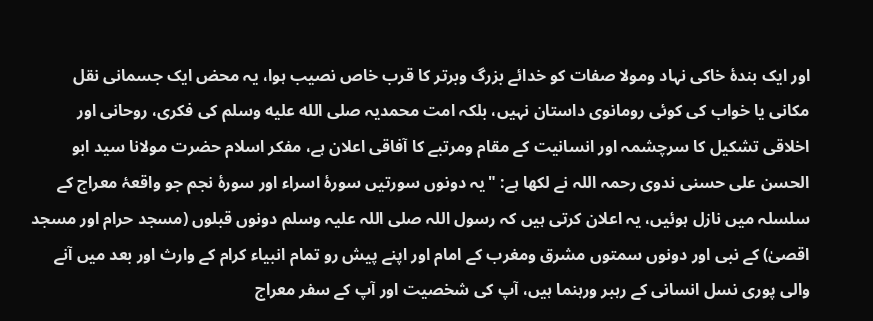اور ایک بندۂ خاکی نہاد ومولا صفات کو خدائے بزرگ وبرتر کا قرب خاص نصیب ہوا، یہ محض ایک جسمانی نقل مکانی یا خواب کی کوئی رومانوی داستان نہیں، بلکہ امت محمدیہ صلى الله عليه وسلم کی فکری، روحانی اور اخلاقی تشکیل کا سرچشمہ اور انسانیت کے مقام ومرتبے کا آفاقی اعلان ہے، مفکر اسلام حضرت مولانا سید ابو الحسن علی حسنی ندوی رحمہ اللہ نے لکھا ہے: "یہ دونوں سورتیں سورۂ اسراء اور سورۂ نجم جو واقعۂ معراج کے سلسلہ میں نازل ہوئیں، یہ اعلان کرتی ہیں کہ رسول اللہ صلی اللہ علیہ وسلم دونوں قبلوں (مسجد حرام اور مسجد اقصیٰ) کے نبی اور دونوں سمتوں مشرق ومغرب کے امام اور اپنے پیش رو تمام انبیاء کرام کے وارث اور بعد میں آنے والی پوری نسل انسانی کے رہبر ورہنما ہیں، آپ کی شخصیت اور آپ کے سفر معراج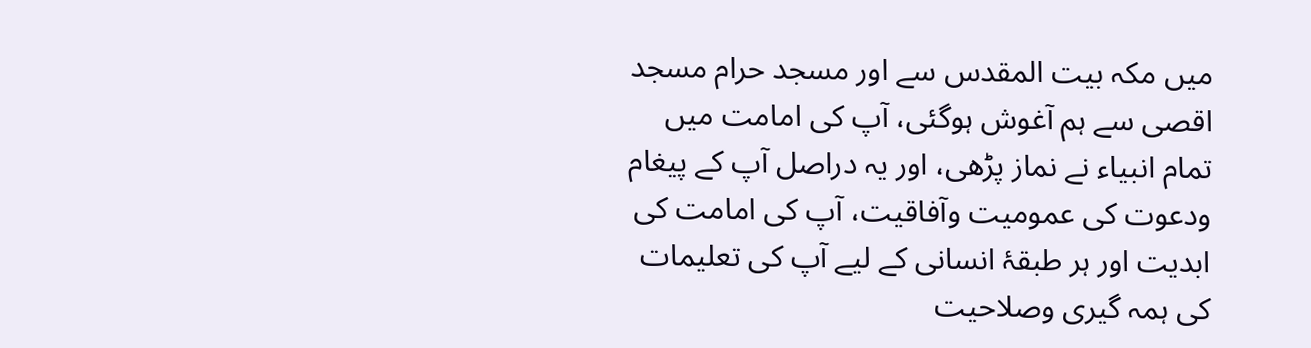میں مکہ بیت المقدس سے اور مسجد حرام مسجد اقصی سے ہم آغوش ہوگئی، آپ کی امامت میں تمام انبیاء نے نماز پڑھی، اور یہ دراصل آپ کے پیغام ودعوت کی عمومیت وآفاقیت، آپ کی امامت کی ابدیت اور ہر طبقۂ انسانی کے لیے آپ کی تعلیمات کی ہمہ گیری وصلاحیت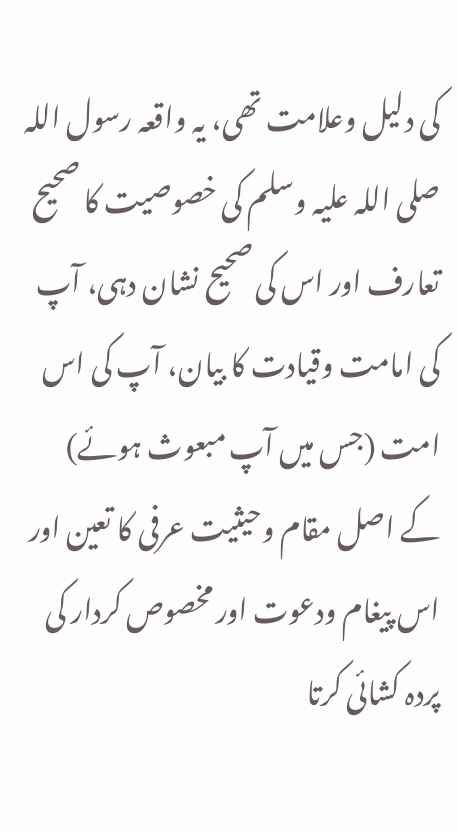کی دلیل وعلامت تھی، یہ واقعہ رسول اللہ صلی اللہ علیہ وسلم کی خصوصیت کا صحیح تعارف اور اس کی صحیح نشان دہی، آپ کی امامت وقیادت کا بیان، آپ کی اس امت (جس میں آپ مبعوث ہوئے) کے اصل مقام وحیثیت عرفی کا تعین اور اس پیغام ودعوت اور مخصوص کردار کی پردہ کشائی کرتا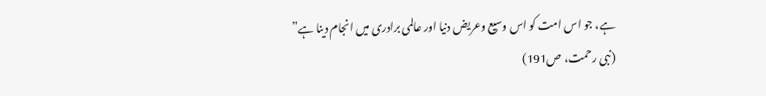ہے، جو اس امت کو اس وسیع وعریض دنیا اور عالمی برادری میں انجام دینا ہے” (نبی رحمت، ص191)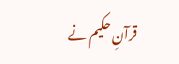قرآنِ حکیم نے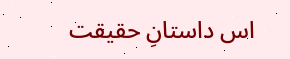اس داستانِ حقیقت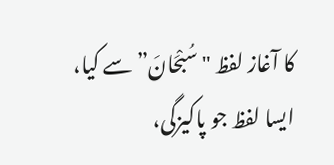کا آغاز لفظ "سُبْحَانَ” سے کیا، ایسا لفظ جو پاکیزگی،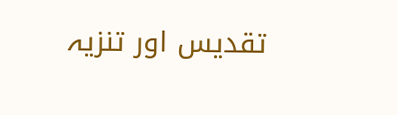تقدیس اور تنزیہ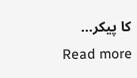کا پیکر…
Read more